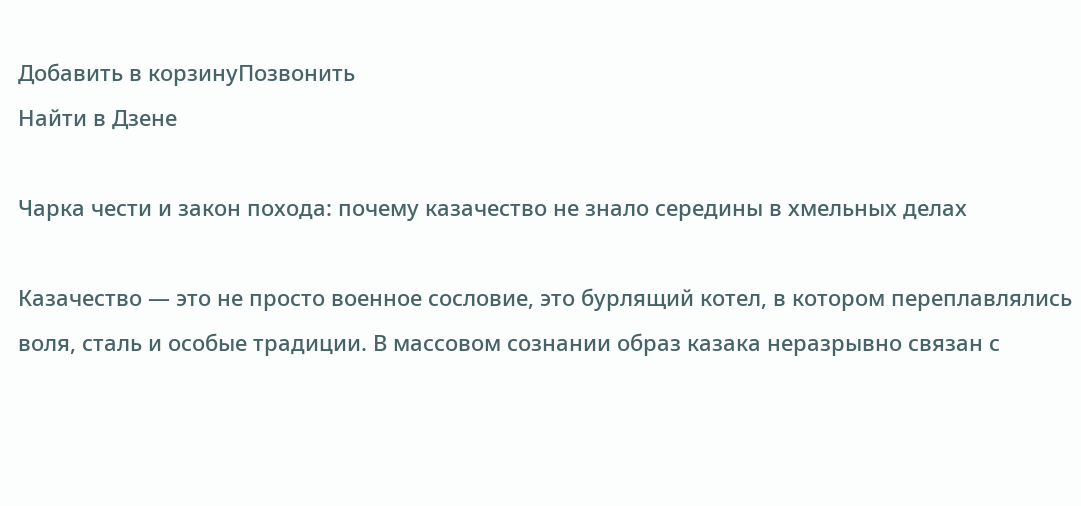Добавить в корзинуПозвонить
Найти в Дзене

Чарка чести и закон похода: почему казачество не знало середины в хмельных делах

Казачество — это не просто военное сословие, это бурлящий котел, в котором переплавлялись воля, сталь и особые традиции. В массовом сознании образ казака неразрывно связан с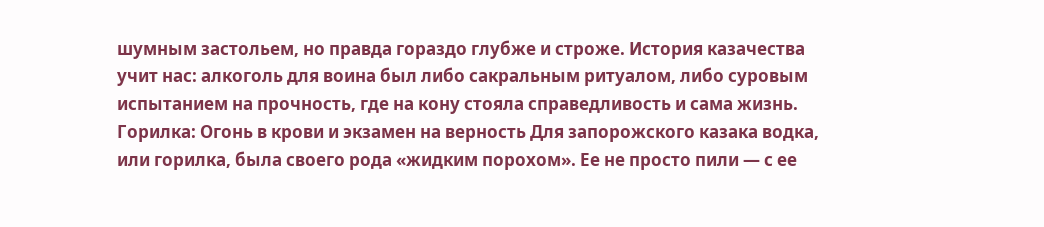шумным застольем, но правда гораздо глубже и строже. История казачества учит нас: алкоголь для воина был либо сакральным ритуалом, либо суровым испытанием на прочность, где на кону стояла справедливость и сама жизнь. Горилка: Огонь в крови и экзамен на верность Для запорожского казака водка, или горилка, была своего рода «жидким порохом». Ее не просто пили — с ее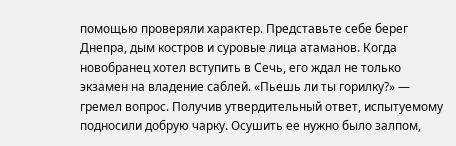помощью проверяли характер. Представьте себе берег Днепра, дым костров и суровые лица атаманов. Когда новобранец хотел вступить в Сечь, его ждал не только экзамен на владение саблей. «Пьешь ли ты горилку?» — гремел вопрос. Получив утвердительный ответ, испытуемому подносили добрую чарку. Осушить ее нужно было залпом,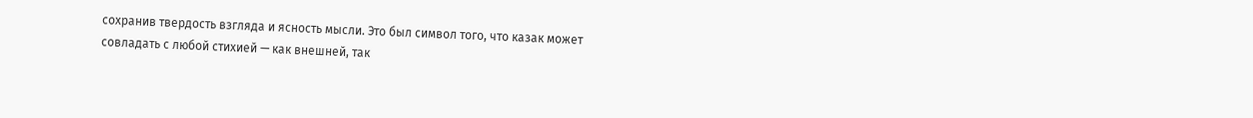сохранив твердость взгляда и ясность мысли. Это был символ того, что казак может совладать с любой стихией — как внешней, так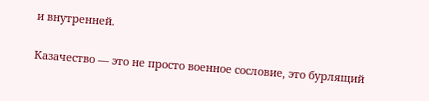и внутренней.

Казачество — это не просто военное сословие, это бурлящий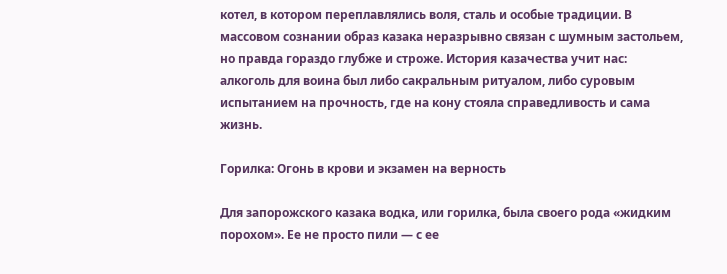котел, в котором переплавлялись воля, сталь и особые традиции. В массовом сознании образ казака неразрывно связан с шумным застольем, но правда гораздо глубже и строже. История казачества учит нас: алкоголь для воина был либо сакральным ритуалом, либо суровым испытанием на прочность, где на кону стояла справедливость и сама жизнь.

Горилка: Огонь в крови и экзамен на верность

Для запорожского казака водка, или горилка, была своего рода «жидким порохом». Ее не просто пили — с ее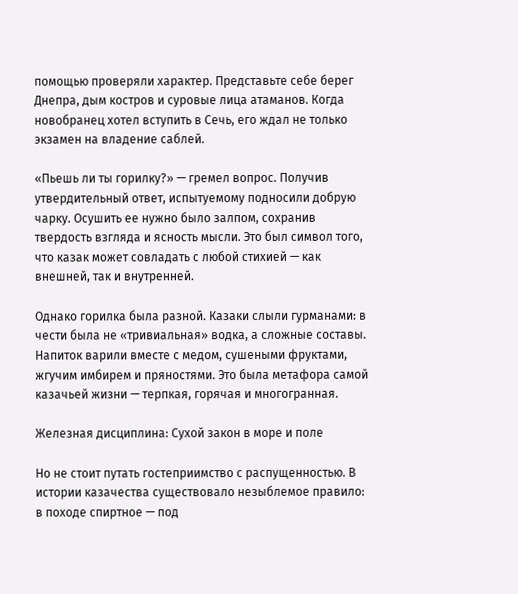помощью проверяли характер. Представьте себе берег Днепра, дым костров и суровые лица атаманов. Когда новобранец хотел вступить в Сечь, его ждал не только экзамен на владение саблей.

«Пьешь ли ты горилку?» — гремел вопрос. Получив утвердительный ответ, испытуемому подносили добрую чарку. Осушить ее нужно было залпом, сохранив твердость взгляда и ясность мысли. Это был символ того, что казак может совладать с любой стихией — как внешней, так и внутренней.

Однако горилка была разной. Казаки слыли гурманами: в чести была не «тривиальная» водка, а сложные составы. Напиток варили вместе с медом, сушеными фруктами, жгучим имбирем и пряностями. Это была метафора самой казачьей жизни — терпкая, горячая и многогранная.

Железная дисциплина: Сухой закон в море и поле

Но не стоит путать гостеприимство с распущенностью. В истории казачества существовало незыблемое правило: в походе спиртное — под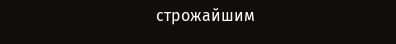строжайшим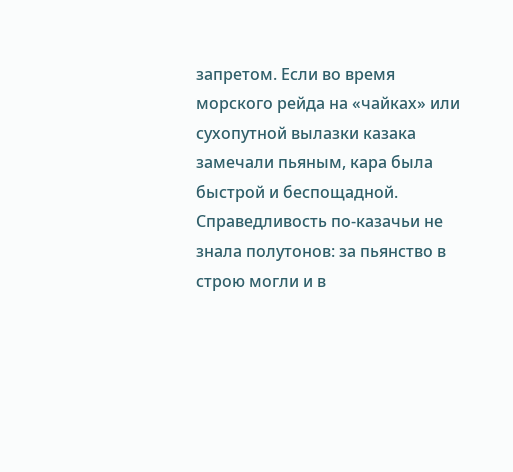запретом. Если во время морского рейда на «чайках» или сухопутной вылазки казака замечали пьяным, кара была быстрой и беспощадной. Справедливость по-казачьи не знала полутонов: за пьянство в строю могли и в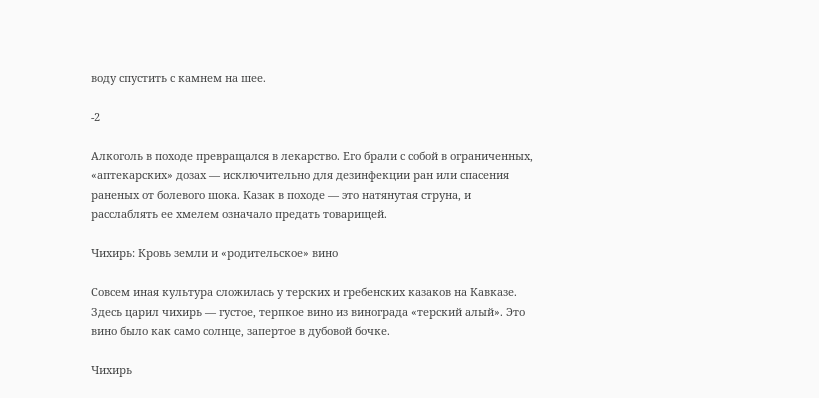воду спустить с камнем на шее.

-2

Алкоголь в походе превращался в лекарство. Его брали с собой в ограниченных, «аптекарских» дозах — исключительно для дезинфекции ран или спасения раненых от болевого шока. Казак в походе — это натянутая струна, и расслаблять ее хмелем означало предать товарищей.

Чихирь: Кровь земли и «родительское» вино

Совсем иная культура сложилась у терских и гребенских казаков на Кавказе. Здесь царил чихирь — густое, терпкое вино из винограда «терский алый». Это вино было как само солнце, запертое в дубовой бочке.

Чихирь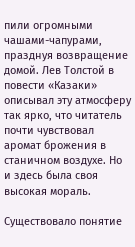пили огромными чашами-чапурами, празднуя возвращение домой. Лев Толстой в повести «Казаки» описывал эту атмосферу так ярко, что читатель почти чувствовал аромат брожения в станичном воздухе. Но и здесь была своя высокая мораль.

Существовало понятие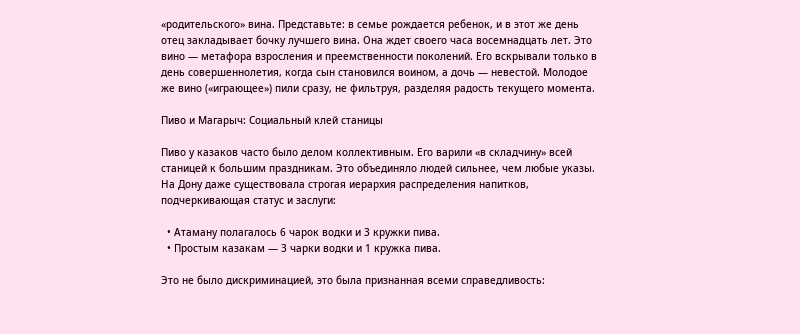«родительского» вина. Представьте: в семье рождается ребенок, и в этот же день отец закладывает бочку лучшего вина. Она ждет своего часа восемнадцать лет. Это вино — метафора взросления и преемственности поколений. Его вскрывали только в день совершеннолетия, когда сын становился воином, а дочь — невестой. Молодое же вино («играющее») пили сразу, не фильтруя, разделяя радость текущего момента.

Пиво и Магарыч: Социальный клей станицы

Пиво у казаков часто было делом коллективным. Его варили «в складчину» всей станицей к большим праздникам. Это объединяло людей сильнее, чем любые указы. На Дону даже существовала строгая иерархия распределения напитков, подчеркивающая статус и заслуги:

  • Атаману полагалось 6 чарок водки и 3 кружки пива.
  • Простым казакам — 3 чарки водки и 1 кружка пива.

Это не было дискриминацией, это была признанная всеми справедливость: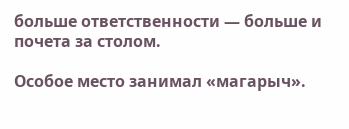больше ответственности — больше и почета за столом.

Особое место занимал «магарыч».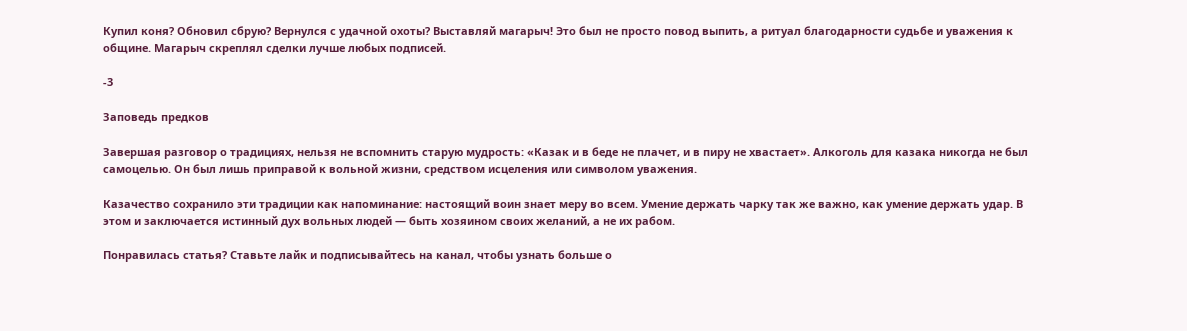Купил коня? Обновил сбрую? Вернулся с удачной охоты? Выставляй магарыч! Это был не просто повод выпить, а ритуал благодарности судьбе и уважения к общине. Магарыч скреплял сделки лучше любых подписей.

-3

Заповедь предков

Завершая разговор о традициях, нельзя не вспомнить старую мудрость: «Казак и в беде не плачет, и в пиру не хвастает». Алкоголь для казака никогда не был самоцелью. Он был лишь приправой к вольной жизни, средством исцеления или символом уважения.

Казачество сохранило эти традиции как напоминание: настоящий воин знает меру во всем. Умение держать чарку так же важно, как умение держать удар. В этом и заключается истинный дух вольных людей — быть хозяином своих желаний, а не их рабом.

Понравилась статья? Ставьте лайк и подписывайтесь на канал, чтобы узнать больше о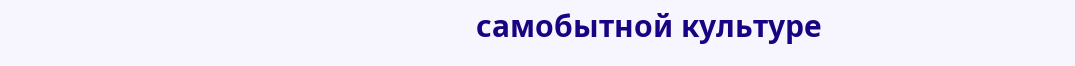самобытной культуре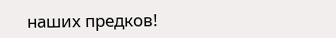наших предков!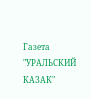Газета "УРАЛЬСКИЙ КАЗАК"